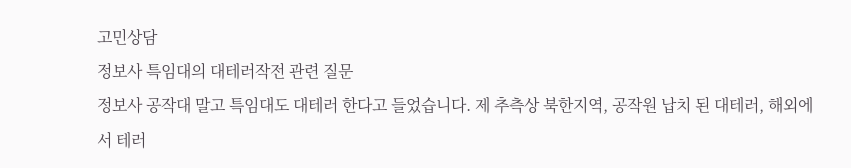고민상담
정보사 특임대의 대테러작전 관련 질문
정보사 공작대 말고 특임대도 대테러 한다고 들었습니다. 제 추측상 북한지역, 공작원 납치 된 대테러, 해외에서 테러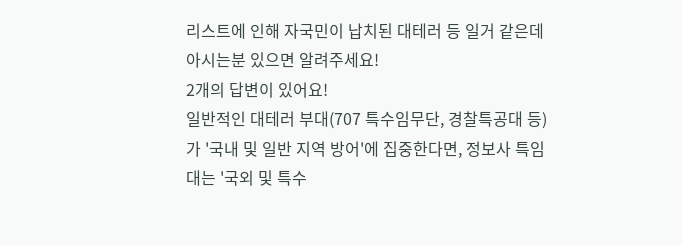리스트에 인해 자국민이 납치된 대테러 등 일거 같은데 아시는분 있으면 알려주세요!
2개의 답변이 있어요!
일반적인 대테러 부대(707 특수임무단, 경찰특공대 등)가 '국내 및 일반 지역 방어'에 집중한다면, 정보사 특임대는 '국외 및 특수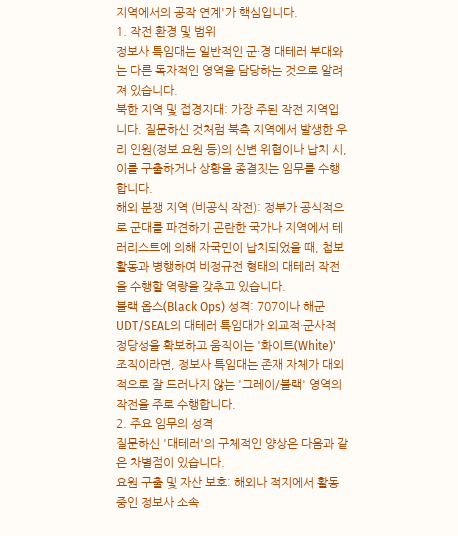지역에서의 공작 연계'가 핵심입니다.
1. 작전 환경 및 범위
정보사 특임대는 일반적인 군·경 대테러 부대와는 다른 독자적인 영역을 담당하는 것으로 알려져 있습니다.
북한 지역 및 접경지대: 가장 주된 작전 지역입니다. 질문하신 것처럼 북측 지역에서 발생한 우리 인원(정보 요원 등)의 신변 위협이나 납치 시, 이를 구출하거나 상황을 종결짓는 임무를 수행합니다.
해외 분쟁 지역 (비공식 작전): 정부가 공식적으로 군대를 파견하기 곤란한 국가나 지역에서 테러리스트에 의해 자국민이 납치되었을 때, 첩보 활동과 병행하여 비정규전 형태의 대테러 작전을 수행할 역량을 갖추고 있습니다.
블랙 옵스(Black Ops) 성격: 707이나 해군 UDT/SEAL의 대테러 특임대가 외교적·군사적 정당성을 확보하고 움직이는 '화이트(White)' 조직이라면, 정보사 특임대는 존재 자체가 대외적으로 잘 드러나지 않는 '그레이/블랙' 영역의 작전을 주로 수행합니다.
2. 주요 임무의 성격
질문하신 '대테러'의 구체적인 양상은 다음과 같은 차별점이 있습니다.
요원 구출 및 자산 보호: 해외나 적지에서 활동 중인 정보사 소속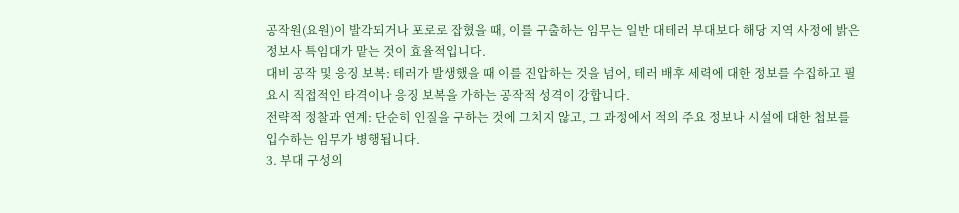공작원(요원)이 발각되거나 포로로 잡혔을 때, 이를 구출하는 임무는 일반 대테러 부대보다 해당 지역 사정에 밝은 정보사 특임대가 맡는 것이 효율적입니다.
대비 공작 및 응징 보복: 테러가 발생했을 때 이를 진압하는 것을 넘어, 테러 배후 세력에 대한 정보를 수집하고 필요시 직접적인 타격이나 응징 보복을 가하는 공작적 성격이 강합니다.
전략적 정찰과 연계: 단순히 인질을 구하는 것에 그치지 않고, 그 과정에서 적의 주요 정보나 시설에 대한 첩보를 입수하는 임무가 병행됩니다.
3. 부대 구성의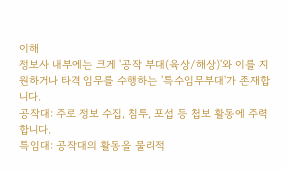이해
정보사 내부에는 크게 '공작 부대(육상/해상)'와 이를 지원하거나 타격 임무를 수행하는 '특수임무부대'가 존재합니다.
공작대: 주로 정보 수집, 침투, 포섭 등 첩보 활동에 주력합니다.
특임대: 공작대의 활동을 물리적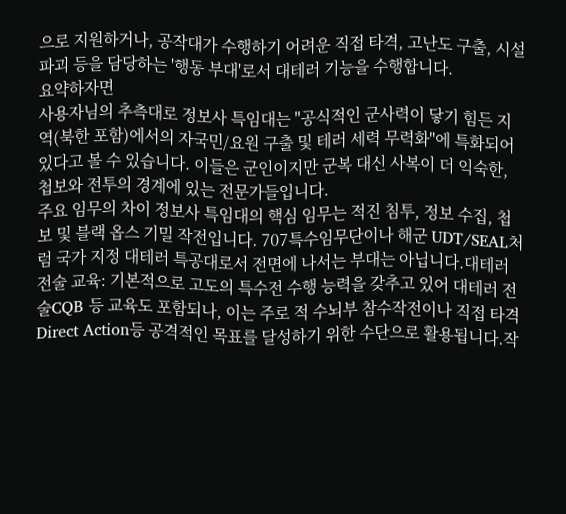으로 지원하거나, 공작대가 수행하기 어려운 직접 타격, 고난도 구출, 시설 파괴 등을 담당하는 '행동 부대'로서 대테러 기능을 수행합니다.
요약하자면
사용자님의 추측대로 정보사 특임대는 "공식적인 군사력이 닿기 힘든 지역(북한 포함)에서의 자국민/요원 구출 및 테러 세력 무력화"에 특화되어 있다고 볼 수 있습니다. 이들은 군인이지만 군복 대신 사복이 더 익숙한, 첩보와 전투의 경계에 있는 전문가들입니다.
주요 임무의 차이 정보사 특임대의 핵심 임무는 적진 침투, 정보 수집, 첩보 및 블랙 옵스 기밀 작전입니다. 707특수임무단이나 해군 UDT/SEAL처럼 국가 지정 대테러 특공대로서 전면에 나서는 부대는 아닙니다.대테러 전술 교육: 기본적으로 고도의 특수전 수행 능력을 갖추고 있어 대테러 전술CQB 등 교육도 포함되나, 이는 주로 적 수뇌부 참수작전이나 직접 타격Direct Action등 공격적인 목표를 달성하기 위한 수단으로 활용됩니다.작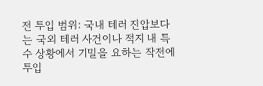전 투입 범위: 국내 테러 진압보다는 국외 테러 사건이나 적지 내 특수 상황에서 기밀을 요하는 작전에 투입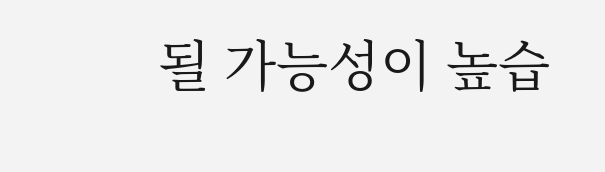될 가능성이 높습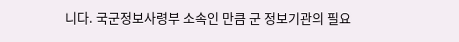니다. 국군정보사령부 소속인 만큼 군 정보기관의 필요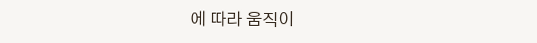에 따라 움직이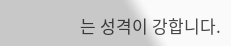는 성격이 강합니다.